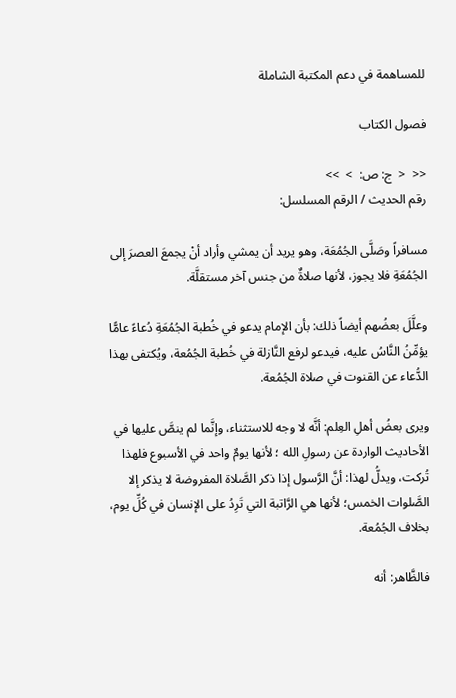للمساهمة في دعم المكتبة الشاملة

فصول الكتاب

<<  <  ج: ص:  >  >>
رقم الحديث / الرقم المسلسل:

مسافراً وصَلَّى الجُمُعَة، وهو يريد أن يمشي وأراد أنْ يجمعَ العصرَ إلى الجُمُعَةِ فلا يجوز، لأنها صلاةٌ من جنس آخر مستقلَّة.

وعلَّلَ بعضُهم أيضاً ذلك: بأن الإمام يدعو في خُطبة الجُمُعَةِ دُعاءً عامًّا يؤمِّنُ النَّاسُ عليه، فيدعو لرفع النَّازلة في خُطبة الجُمُعة، ويُكتفى بهذا الدُّعاء عن القنوت في صلاة الجُمُعة.

ويرى بعضُ أهلِ العِلم: أنَّه لا وجه للاستثناء، وإنَّما لم ينصَّ عليها في الأحاديث الواردة عن رسولِ الله ؛ لأنها يومٌ واحد في الأسبوع فلهذا تُركت، ويدلُّ لهذا: أنَّ الرَّسول إذا ذكر الصَّلاة المفروضة لا يذكر إلا الصَّلوات الخمس؛ لأنها هي الرَّاتبة التي تَرِدُ على الإنسان في كُلِّ يوم، بخلاف الجُمُعة.

فالظَّاهر: أنه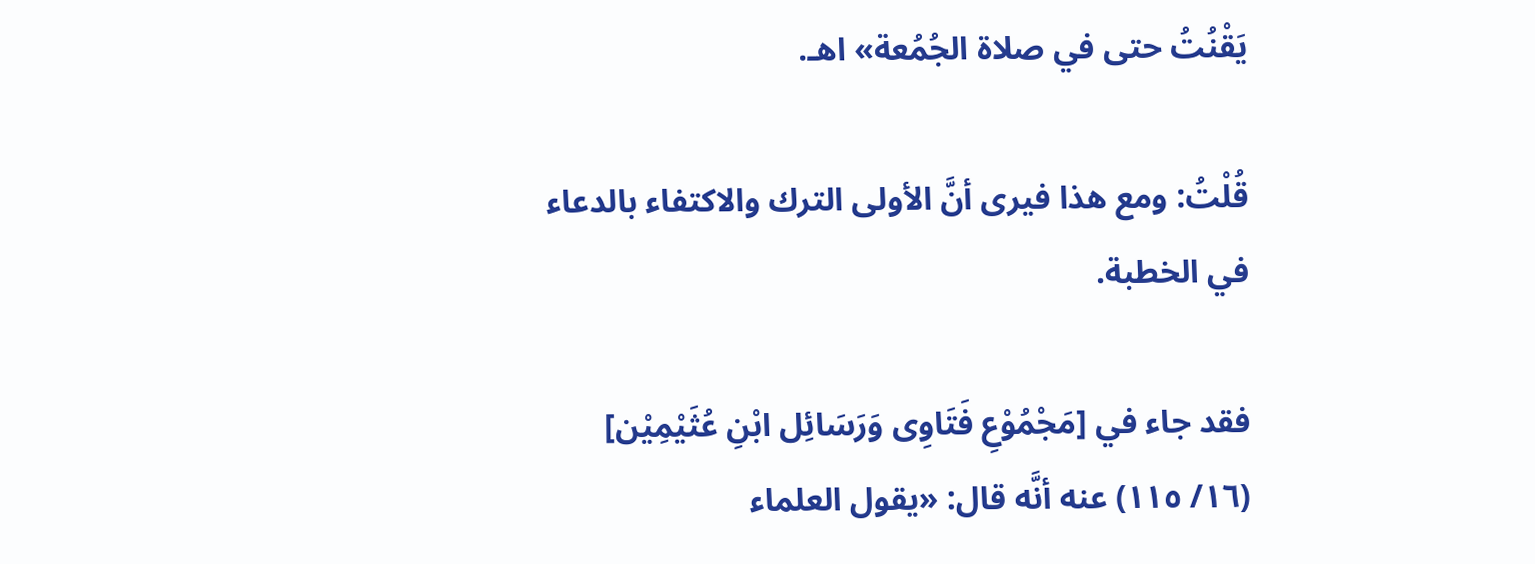يَقْنُتُ حتى في صلاة الجُمُعة» اهـ.

قُلْتُ: ومع هذا فيرى أنَّ الأولى الترك والاكتفاء بالدعاء في الخطبة.

فقد جاء في [مَجْمُوْعِ فَتَاوِى وَرَسَائِل ابْنِ عُثَيْمِيْن] (١٦/ ١١٥) عنه أنَّه قال: «يقول العلماء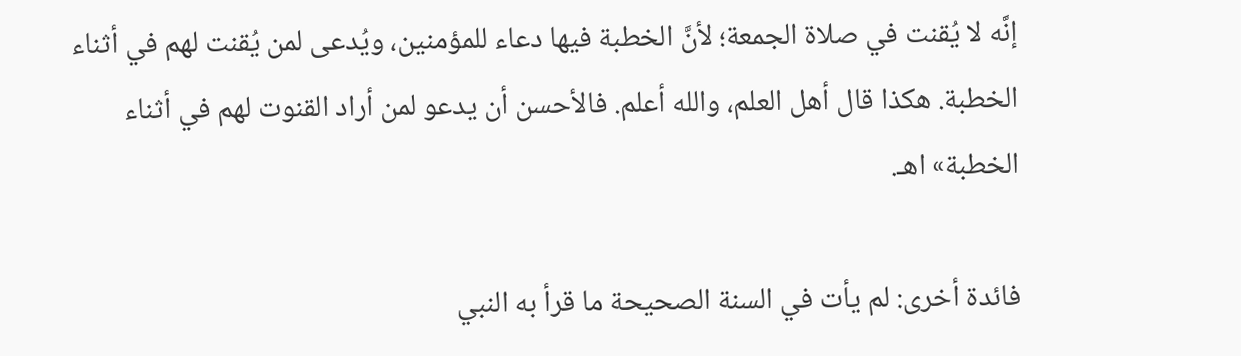إنَّه لا يُقنت في صلاة الجمعة؛ لأنَّ الخطبة فيها دعاء للمؤمنين، ويُدعى لمن يُقنت لهم في أثناء الخطبة. هكذا قال أهل العلم، والله أعلم. فالأحسن أن يدعو لمن أراد القنوت لهم في أثناء الخطبة» اهـ.

فائدة أخرى: لم يأت في السنة الصحيحة ما قرأ به النبي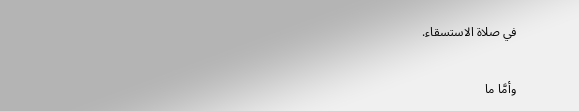في صلاة الاستسقاء.

وأمَّا ما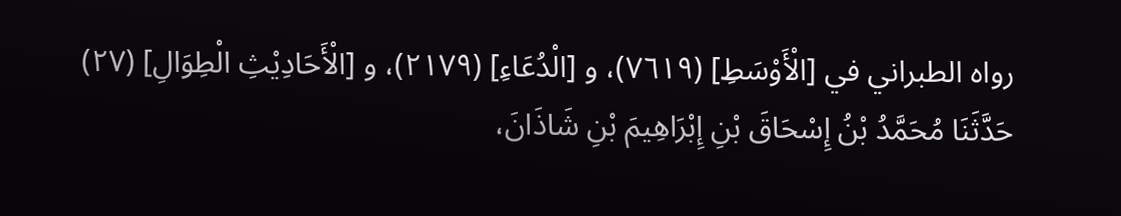رواه الطبراني في [الْأَوْسَطِ] (٧٦١٩)، و [الْدُعَاءِ] (٢١٧٩)، و [الْأَحَادِيْثِ الْطِوَالِ] (٢٧) حَدَّثَنَا مُحَمَّدُ بْنُ إِسْحَاقَ بْنِ إِبْرَاهِيمَ بْنِ شَاذَانَ،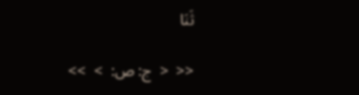ثَنَا

<<  <  ج: ص:  >  >>